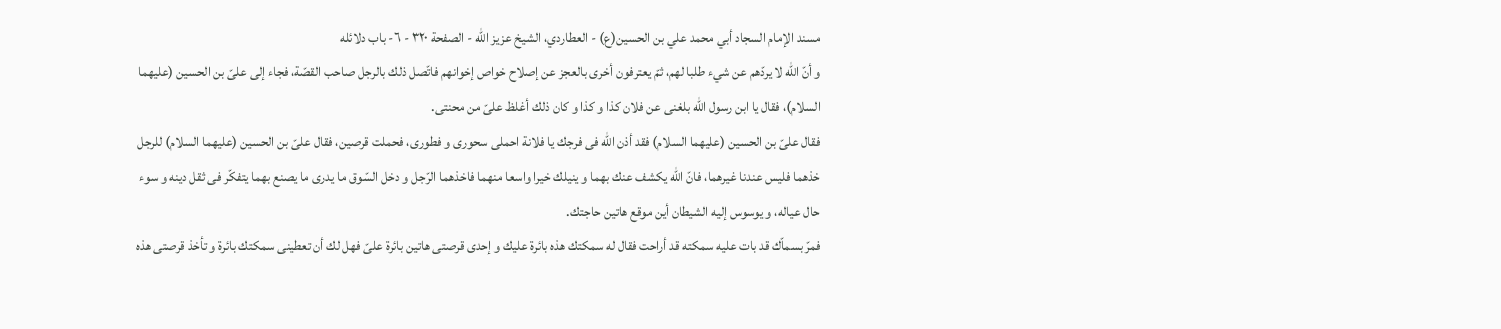مسند الإمام السجاد أبي محمد علي بن الحسين(ع) - العطاردي، الشيخ عزيز الله - الصفحة ٣٢٠ - ٦- باب دلائله
و أنّ اللّه لا يردّهم عن شيء طلبا لهم، ثمّ يعترفون أخرى بالعجز عن إصلاح خواص إخوانهم فاتّصل ذلك بالرجل صاحب القصّة، فجاء إلى علىّ بن الحسين (عليهما السلام)، فقال يا ابن رسول اللّه بلغنى عن فلان كذا و كذا و كان ذلك أغلظ علىّ من محنتى.
فقال علىّ بن الحسين (عليهما السلام) فقد أذن اللّه فى فرجك يا فلانة احملى سحورى و فطورى، فحملت قرصين، فقال علىّ بن الحسين (عليهما السلام) للرجل خذهما فليس عندنا غيرهما، فانّ اللّه يكشف عنك بهما و ينيلك خيرا واسعا منهما فاخذهما الرّجل و دخل السّوق ما يدرى ما يصنع بهما يتفكّر فى ثقل دينه و سوء حال عياله، و يوسوس إليه الشيطان أين موقع هاتين حاجتك.
فمرّ بسماّك قد بات عليه سمكته قد أراحت فقال له سمكتك هذه بائرة عليك و إحدى قرصتى هاتين بائرة علىّ فهل لك أن تعطينى سمكتك بائرة و تأخذ قرصتى هذه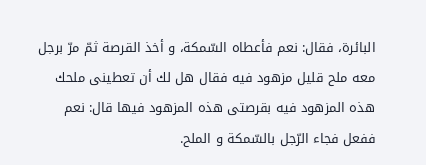البائرة، فقال: نعم فأعطاه السّمكة، و أخذ القرصة ثمّ مرّ برجل معه ملح قليل مزهود فيه فقال هل لك أن تعطينى ملحك هذه المزهود فيه بقرصتى هذه المزهود فيها قال: نعم ففعل فجاء الرّجل بالسّمكة و الملح.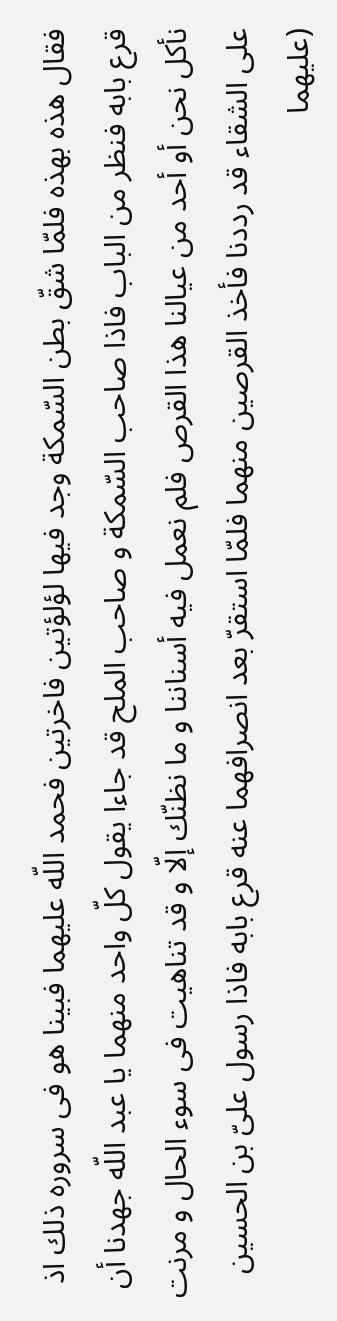فقال هذه بهذه فلمّا شقّ بطن السّمكة وجد فيها لؤلؤتين فاخرتين فحمد اللّه عليهما فبينا هو فى سروره ذلك اذ قرع بابه فنظر من الباب فاذا صاحب السّمكة و صاحب الملح قد جاءا يقول كلّ واحد منهما يا عبد اللّه جهدنا أن نأكل نحن أو أحد من عيالنا هذا القرص فلم نعمل فيه أسناننا و ما نظنّك إلّا و قد تناهيت فى سوء الحال و مرنت على الشقاء قد رددنا فأخذ القرصين منهما فلمّا استقرّ بعد انصرافهما عنه قرع بابه فاذا رسول علىّ بن الحسين (عليهما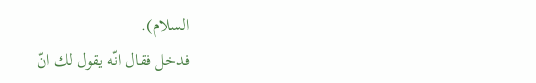السلام).
فدخل فقال انّه يقول لك انّ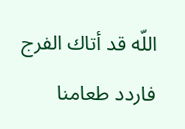اللّه قد أتاك الفرج فاردد طعامنا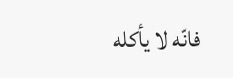فانّه لا يأكله